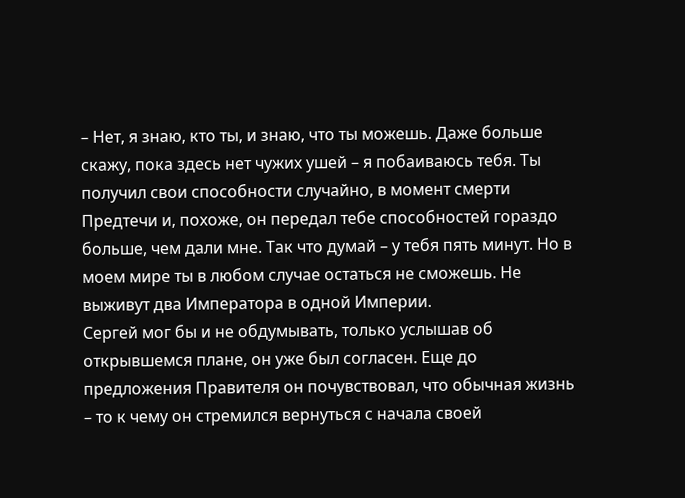– Нет, я знаю, кто ты, и знаю, что ты можешь. Даже больше скажу, пока здесь нет чужих ушей – я побаиваюсь тебя. Ты получил свои способности случайно, в момент смерти Предтечи и, похоже, он передал тебе способностей гораздо больше, чем дали мне. Так что думай – у тебя пять минут. Но в моем мире ты в любом случае остаться не сможешь. Не выживут два Императора в одной Империи.
Сергей мог бы и не обдумывать, только услышав об открывшемся плане, он уже был согласен. Еще до предложения Правителя он почувствовал, что обычная жизнь – то к чему он стремился вернуться с начала своей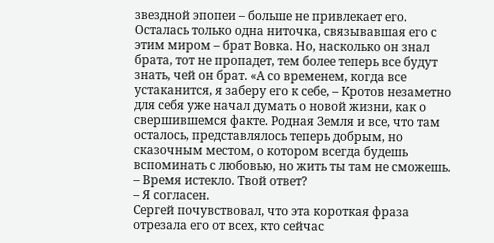звездной эпопеи – больше не привлекает его. Осталась только одна ниточка, связывавшая его с этим миром – брат Вовка. Но, насколько он знал брата, тот не пропадет, тем более теперь все будут знать, чей он брат. «А со временем, когда все устаканится, я заберу его к себе, – Кротов незаметно для себя уже начал думать о новой жизни, как о свершившемся факте. Родная Земля и все, что там осталось, представлялось теперь добрым, но сказочным местом, о котором всегда будешь вспоминать с любовью, но жить ты там не сможешь.
– Время истекло. Твой ответ?
– Я согласен.
Сергей почувствовал, что эта короткая фраза отрезала его от всех, кто сейчас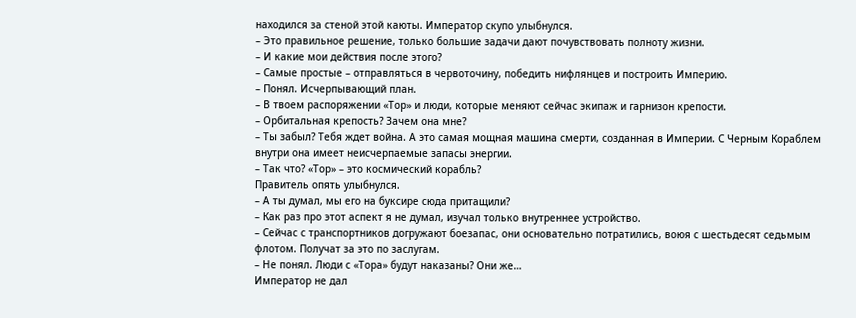находился за стеной этой каюты. Император скупо улыбнулся.
– Это правильное решение, только большие задачи дают почувствовать полноту жизни.
– И какие мои действия после этого?
– Самые простые – отправляться в червоточину, победить нифлянцев и построить Империю.
– Понял. Исчерпывающий план.
– В твоем распоряжении «Тор» и люди, которые меняют сейчас экипаж и гарнизон крепости.
– Орбитальная крепость? Зачем она мне?
– Ты забыл? Тебя ждет война. А это самая мощная машина смерти, созданная в Империи. С Черным Кораблем внутри она имеет неисчерпаемые запасы энергии.
– Так что? «Тор» – это космический корабль?
Правитель опять улыбнулся.
– А ты думал, мы его на буксире сюда притащили?
– Как раз про этот аспект я не думал, изучал только внутреннее устройство.
– Сейчас с транспортников догружают боезапас, они основательно потратились, воюя с шестьдесят седьмым флотом. Получат за это по заслугам.
– Не понял. Люди с «Тора» будут наказаны? Они же…
Император не дал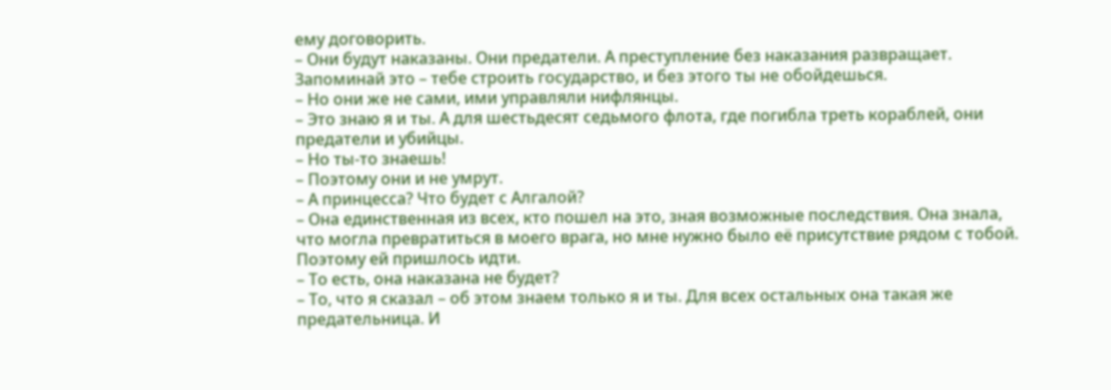ему договорить.
– Они будут наказаны. Они предатели. А преступление без наказания развращает. Запоминай это – тебе строить государство, и без этого ты не обойдешься.
– Но они же не сами, ими управляли нифлянцы.
– Это знаю я и ты. А для шестьдесят седьмого флота, где погибла треть кораблей, они предатели и убийцы.
– Но ты-то знаешь!
– Поэтому они и не умрут.
– А принцесса? Что будет с Алгалой?
– Она единственная из всех, кто пошел на это, зная возможные последствия. Она знала, что могла превратиться в моего врага, но мне нужно было её присутствие рядом с тобой. Поэтому ей пришлось идти.
– То есть, она наказана не будет?
– То, что я сказал – об этом знаем только я и ты. Для всех остальных она такая же предательница. И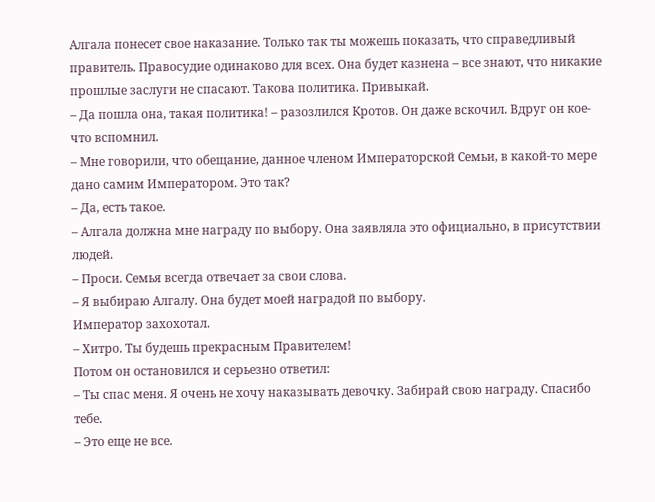Алгала понесет свое наказание. Только так ты можешь показать, что справедливый правитель. Правосудие одинаково для всех. Она будет казнена – все знают, что никакие прошлые заслуги не спасают. Такова политика. Привыкай.
– Да пошла она, такая политика! – разозлился Кротов. Он даже вскочил. Вдруг он кое-что вспомнил.
– Мне говорили, что обещание, данное членом Императорской Семьи, в какой-то мере дано самим Императором. Это так?
– Да, есть такое.
– Алгала должна мне награду по выбору. Она заявляла это официально, в присутствии людей.
– Проси. Семья всегда отвечает за свои слова.
– Я выбираю Алгалу. Она будет моей наградой по выбору.
Император захохотал.
– Хитро. Ты будешь прекрасным Правителем!
Потом он остановился и серьезно ответил:
– Ты спас меня. Я очень не хочу наказывать девочку. Забирай свою награду. Спасибо тебе.
– Это еще не все.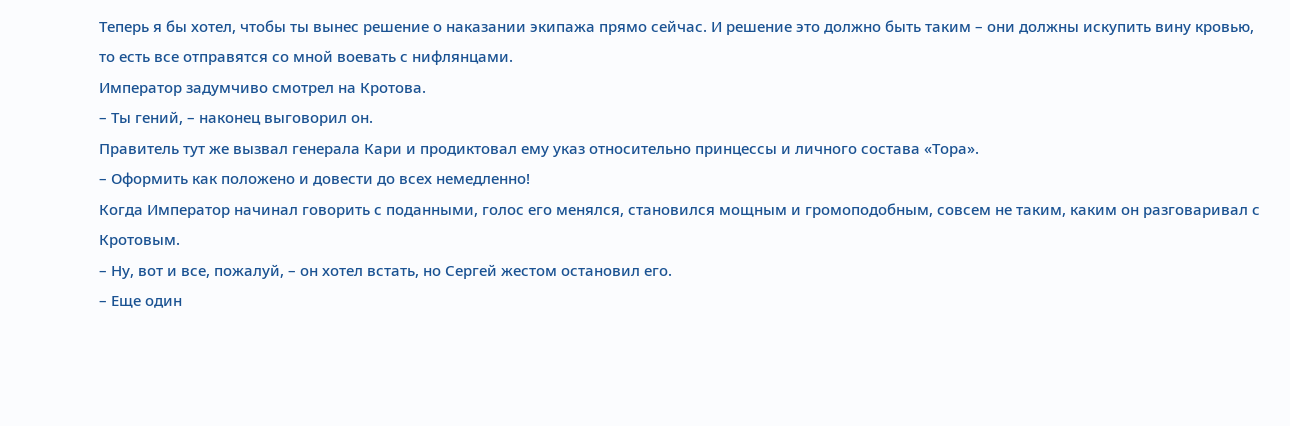Теперь я бы хотел, чтобы ты вынес решение о наказании экипажа прямо сейчас. И решение это должно быть таким – они должны искупить вину кровью, то есть все отправятся со мной воевать с нифлянцами.
Император задумчиво смотрел на Кротова.
– Ты гений, – наконец выговорил он.
Правитель тут же вызвал генерала Кари и продиктовал ему указ относительно принцессы и личного состава «Тора».
– Оформить как положено и довести до всех немедленно!
Когда Император начинал говорить с поданными, голос его менялся, становился мощным и громоподобным, совсем не таким, каким он разговаривал с Кротовым.
– Ну, вот и все, пожалуй, – он хотел встать, но Сергей жестом остановил его.
– Еще один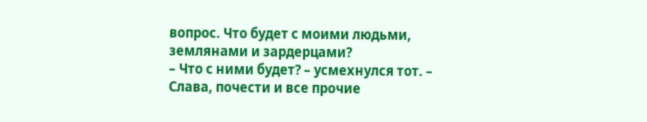вопрос. Что будет с моими людьми, землянами и зардерцами?
– Что с ними будет? – усмехнулся тот. – Слава, почести и все прочие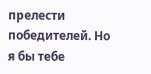прелести победителей. Но я бы тебе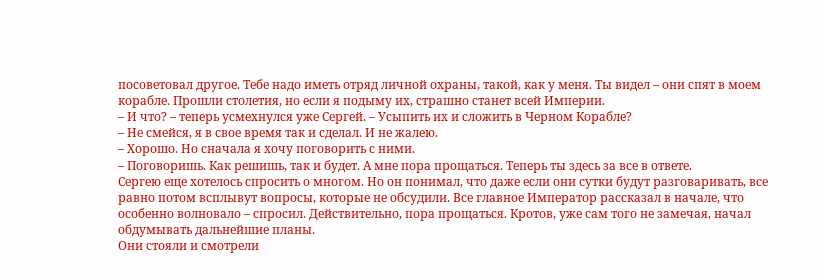посоветовал другое. Тебе надо иметь отряд личной охраны, такой, как у меня. Ты видел – они спят в моем корабле. Прошли столетия, но если я подыму их, страшно станет всей Империи.
– И что? – теперь усмехнулся уже Сергей. – Усыпить их и сложить в Черном Корабле?
– Не смейся, я в свое время так и сделал. И не жалею.
– Хорошо. Но сначала я хочу поговорить с ними.
– Поговоришь. Как решишь, так и будет. А мне пора прощаться. Теперь ты здесь за все в ответе.
Сергею еще хотелось спросить о многом. Но он понимал, что даже если они сутки будут разговаривать, все равно потом всплывут вопросы, которые не обсудили. Все главное Император рассказал в начале, что особенно волновало – спросил. Действительно, пора прощаться. Кротов, уже сам того не замечая, начал обдумывать дальнейшие планы.
Они стояли и смотрели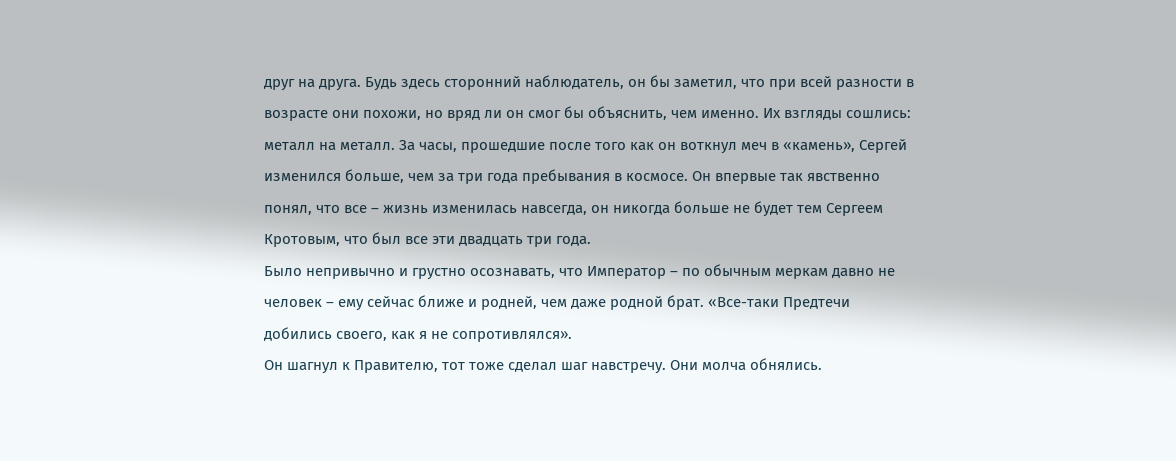друг на друга. Будь здесь сторонний наблюдатель, он бы заметил, что при всей разности в возрасте они похожи, но вряд ли он смог бы объяснить, чем именно. Их взгляды сошлись: металл на металл. За часы, прошедшие после того как он воткнул меч в «камень», Сергей изменился больше, чем за три года пребывания в космосе. Он впервые так явственно понял, что все – жизнь изменилась навсегда, он никогда больше не будет тем Сергеем Кротовым, что был все эти двадцать три года.
Было непривычно и грустно осознавать, что Император – по обычным меркам давно не человек – ему сейчас ближе и родней, чем даже родной брат. «Все-таки Предтечи добились своего, как я не сопротивлялся».
Он шагнул к Правителю, тот тоже сделал шаг навстречу. Они молча обнялись.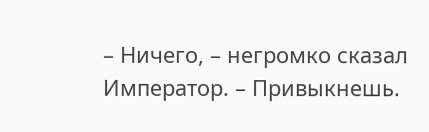– Ничего, – негромко сказал Император. – Привыкнешь.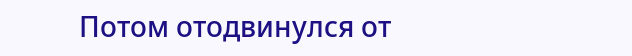Потом отодвинулся от